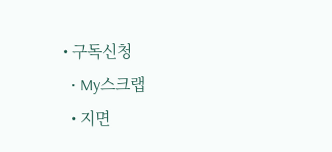• 구독신청
  • My스크랩
  • 지면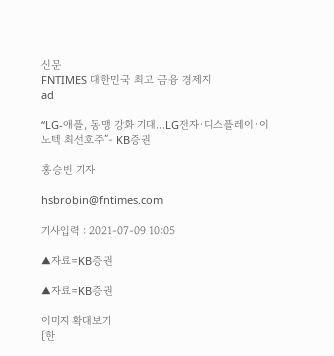신문
FNTIMES 대한민국 최고 금융 경제지
ad

“LG-애플, 동맹 강화 기대...LG전자·디스플레이·이노텍 최선호주”- KB증권

홍승빈 기자

hsbrobin@fntimes.com

기사입력 : 2021-07-09 10:05

▲자료=KB증권

▲자료=KB증권

이미지 확대보기
[한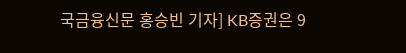국금융신문 홍승빈 기자] KB증권은 9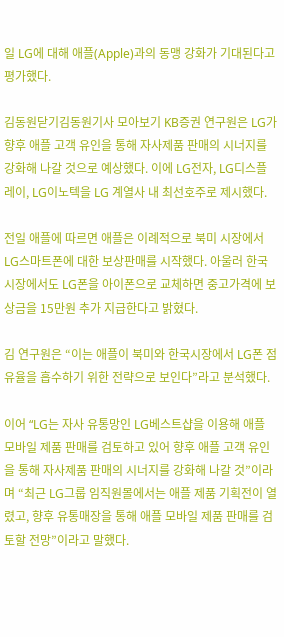일 LG에 대해 애플(Apple)과의 동맹 강화가 기대된다고 평가했다.

김동원닫기김동원기사 모아보기 KB증권 연구원은 LG가 향후 애플 고객 유인을 통해 자사제품 판매의 시너지를 강화해 나갈 것으로 예상했다. 이에 LG전자, LG디스플레이, LG이노텍을 LG 계열사 내 최선호주로 제시했다.

전일 애플에 따르면 애플은 이례적으로 북미 시장에서 LG스마트폰에 대한 보상판매를 시작했다. 아울러 한국시장에서도 LG폰을 아이폰으로 교체하면 중고가격에 보상금을 15만원 추가 지급한다고 밝혔다.

김 연구원은 “이는 애플이 북미와 한국시장에서 LG폰 점유율을 흡수하기 위한 전략으로 보인다”라고 분석했다.

이어 “LG는 자사 유통망인 LG베스트샵을 이용해 애플 모바일 제품 판매를 검토하고 있어 향후 애플 고객 유인을 통해 자사제품 판매의 시너지를 강화해 나갈 것”이라며 “최근 LG그룹 임직원몰에서는 애플 제품 기획전이 열렸고, 향후 유통매장을 통해 애플 모바일 제품 판매를 검토할 전망”이라고 말했다.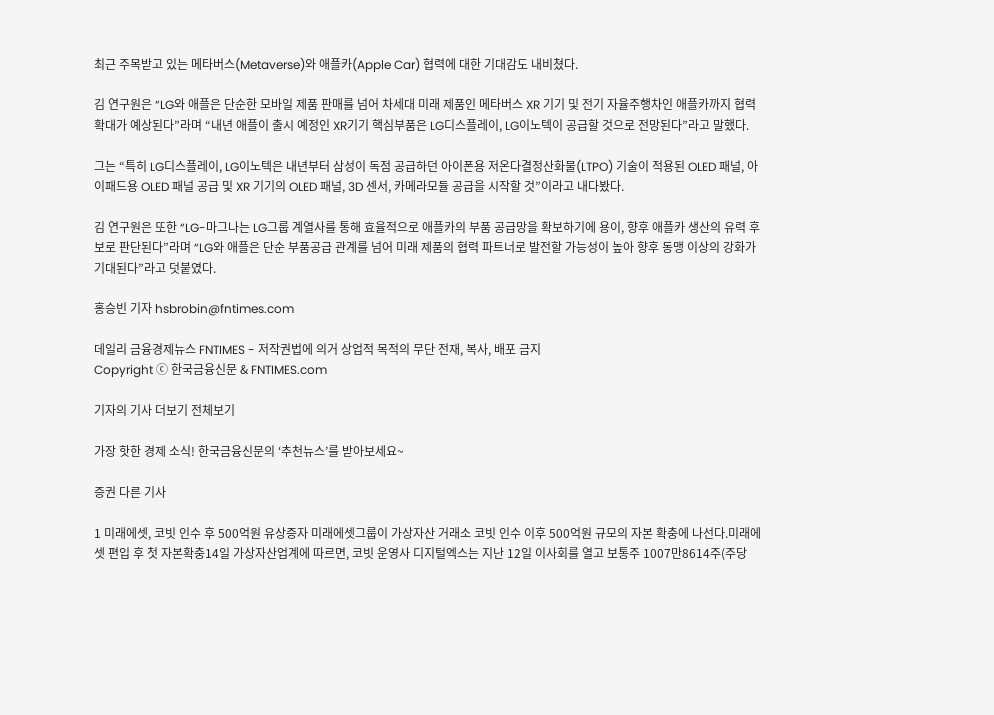최근 주목받고 있는 메타버스(Metaverse)와 애플카(Apple Car) 협력에 대한 기대감도 내비쳤다.

김 연구원은 “LG와 애플은 단순한 모바일 제품 판매를 넘어 차세대 미래 제품인 메타버스 XR 기기 및 전기 자율주행차인 애플카까지 협력 확대가 예상된다”라며 “내년 애플이 출시 예정인 XR기기 핵심부품은 LG디스플레이, LG이노텍이 공급할 것으로 전망된다”라고 말했다.

그는 “특히 LG디스플레이, LG이노텍은 내년부터 삼성이 독점 공급하던 아이폰용 저온다결정산화물(LTPO) 기술이 적용된 OLED 패널, 아이패드용 OLED 패널 공급 및 XR 기기의 OLED 패널, 3D 센서, 카메라모듈 공급을 시작할 것”이라고 내다봤다.

김 연구원은 또한 “LG-마그나는 LG그룹 계열사를 통해 효율적으로 애플카의 부품 공급망을 확보하기에 용이, 향후 애플카 생산의 유력 후보로 판단된다”라며 “LG와 애플은 단순 부품공급 관계를 넘어 미래 제품의 협력 파트너로 발전할 가능성이 높아 향후 동맹 이상의 강화가 기대된다”라고 덧붙였다.

홍승빈 기자 hsbrobin@fntimes.com

데일리 금융경제뉴스 FNTIMES - 저작권법에 의거 상업적 목적의 무단 전재, 복사, 배포 금지
Copyright ⓒ 한국금융신문 & FNTIMES.com

기자의 기사 더보기 전체보기

가장 핫한 경제 소식! 한국금융신문의 ‘추천뉴스’를 받아보세요~

증권 다른 기사

1 미래에셋, 코빗 인수 후 500억원 유상증자 미래에셋그룹이 가상자산 거래소 코빗 인수 이후 500억원 규모의 자본 확충에 나선다.미래에셋 편입 후 첫 자본확충14일 가상자산업계에 따르면, 코빗 운영사 디지털엑스는 지난 12일 이사회를 열고 보통주 1007만8614주(주당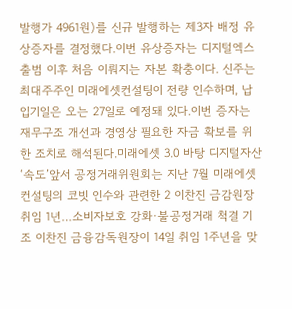발행가 4961원)를 신규 발행하는 제3자 배정 유상증자를 결정했다.이번 유상증자는 디지털엑스 출범 이후 처음 이뤄지는 자본 확충이다. 신주는 최대주주인 미래에셋컨설팅이 전량 인수하며, 납입기일은 오는 27일로 예정돼 있다.이번 증자는 재무구조 개선과 경영상 필요한 자금 확보를 위한 조치로 해석된다.미래에셋 3.0 바탕 디지털자산 ‘속도’앞서 공정거래위원회는 지난 7월 미래에셋컨설팅의 코빗 인수와 관련한 2 이찬진 금감원장 취임 1년…소비자보호 강화·불공정거래 척결 기조 이찬진 금융감독원장이 14일 취임 1주년을 맞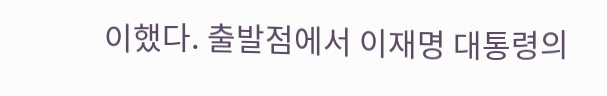이했다. 출발점에서 이재명 대통령의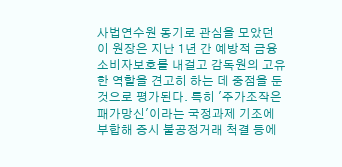사법연수원 동기로 관심을 모았던 이 원장은 지난 1년 간 예방적 금융소비자보호를 내걸고 감독원의 고유한 역할을 견고히 하는 데 중점을 둔 것으로 평가된다. 특히 '주가조작은 패가망신'이라는 국정과제 기조에 부합해 증시 불공정거래 척결 등에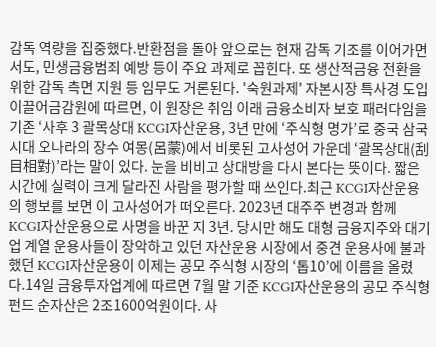감독 역량을 집중했다.반환점을 돌아 앞으로는 현재 감독 기조를 이어가면서도, 민생금융범죄 예방 등이 주요 과제로 꼽힌다. 또 생산적금융 전환을 위한 감독 측면 지원 등 임무도 거론된다. '숙원과제' 자본시장 특사경 도입 이끌어금감원에 따르면, 이 원장은 취임 이래 금융소비자 보호 패러다임을 기존 ‘사후 3 괄목상대 KCGI자산운용, 3년 만에 ‘주식형 명가’로 중국 삼국시대 오나라의 장수 여몽(呂蒙)에서 비롯된 고사성어 가운데 ‘괄목상대(刮目相對)’라는 말이 있다. 눈을 비비고 상대방을 다시 본다는 뜻이다. 짧은 시간에 실력이 크게 달라진 사람을 평가할 때 쓰인다.최근 KCGI자산운용의 행보를 보면 이 고사성어가 떠오른다. 2023년 대주주 변경과 함께 KCGI자산운용으로 사명을 바꾼 지 3년. 당시만 해도 대형 금융지주와 대기업 계열 운용사들이 장악하고 있던 자산운용 시장에서 중견 운용사에 불과했던 KCGI자산운용이 이제는 공모 주식형 시장의 ‘톱10’에 이름을 올렸다.14일 금융투자업계에 따르면 7월 말 기준 KCGI자산운용의 공모 주식형펀드 순자산은 2조1600억원이다. 사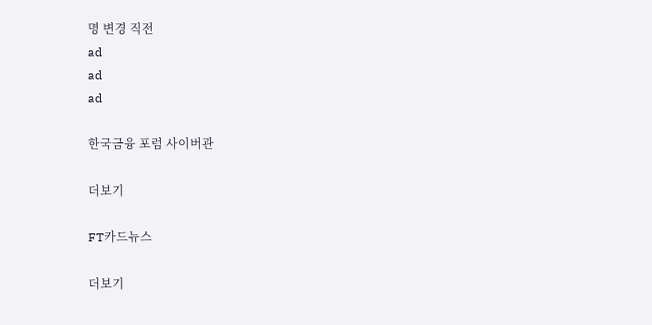명 변경 직전
ad
ad
ad

한국금융 포럼 사이버관

더보기

FT카드뉴스

더보기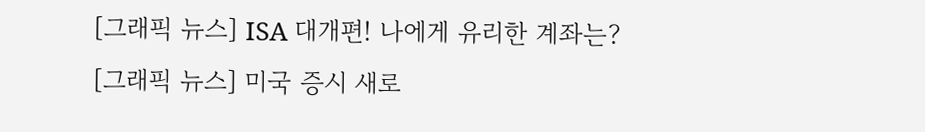[그래픽 뉴스] ISA 대개편! 나에게 유리한 계좌는?
[그래픽 뉴스] 미국 증시 새로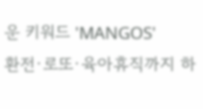운 키워드 'MANGOS'
환전·로또·육아휴직까지 하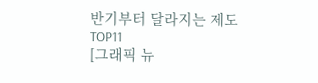반기부터 달라지는 제도 TOP11
[그래픽 뉴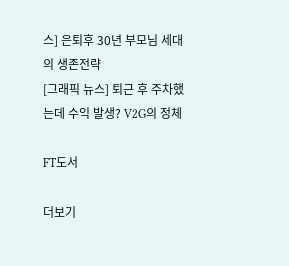스] 은퇴후 30년 부모님 세대의 생존전략
[그래픽 뉴스] 퇴근 후 주차했는데 수익 발생? V2G의 정체

FT도서

더보기